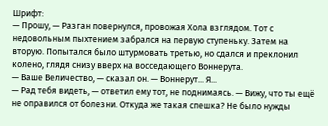Шрифт:
— Прошу, — Разган повернулся, провожая Хола взглядом. Тот с недовольным пыхтением забрался на первую ступеньку. Затем на вторую. Попытался было штурмовать третью, но сдался и преклонил колено, глядя снизу вверх на восседающего Воннерута.
— Ваше Величество, — сказал он. — Воннерут... Я...
— Рад тебя видеть, — ответил ему тот, не поднимаясь. — Вижу, что ты ещё не оправился от болезни. Откуда же такая спешка? Не было нужды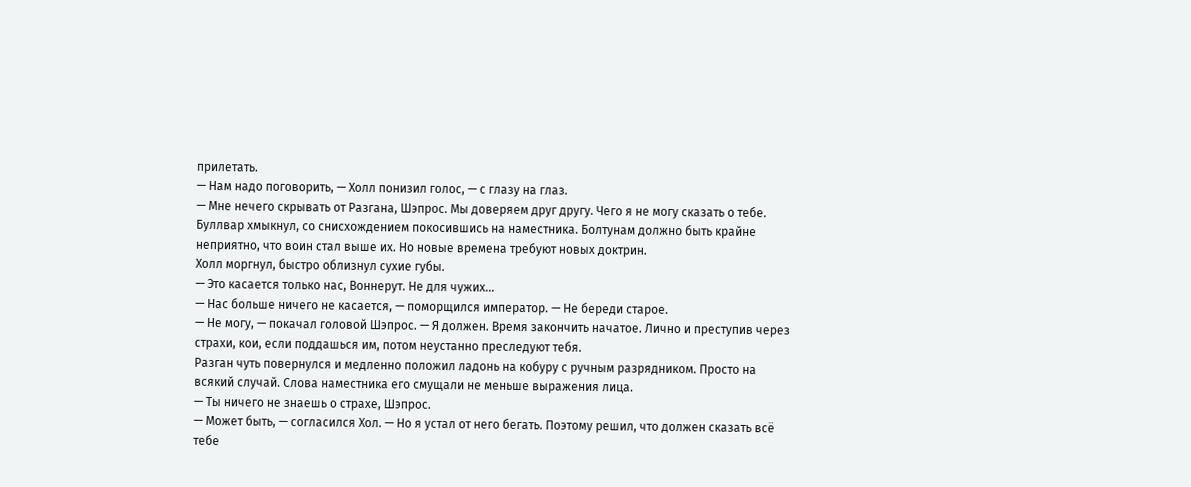прилетать.
— Нам надо поговорить, — Холл понизил голос, — с глазу на глаз.
— Мне нечего скрывать от Разгана, Шэпрос. Мы доверяем друг другу. Чего я не могу сказать о тебе.
Буллвар хмыкнул, со снисхождением покосившись на наместника. Болтунам должно быть крайне неприятно, что воин стал выше их. Но новые времена требуют новых доктрин.
Холл моргнул, быстро облизнул сухие губы.
— Это касается только нас, Воннерут. Не для чужих...
— Нас больше ничего не касается, — поморщился император. — Не береди старое.
— Не могу, — покачал головой Шэпрос. — Я должен. Время закончить начатое. Лично и преступив через страхи, кои, если поддашься им, потом неустанно преследуют тебя.
Разган чуть повернулся и медленно положил ладонь на кобуру с ручным разрядником. Просто на всякий случай. Слова наместника его смущали не меньше выражения лица.
— Ты ничего не знаешь о страхе, Шэпрос.
— Может быть, — согласился Хол. — Но я устал от него бегать. Поэтому решил, что должен сказать всё тебе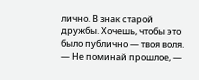лично. В знак старой дружбы. Хочешь, чтобы это было публично — твоя воля.
— Не поминай прошлое, —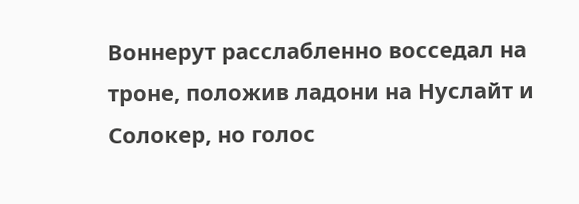Воннерут расслабленно восседал на троне, положив ладони на Нуслайт и Солокер, но голос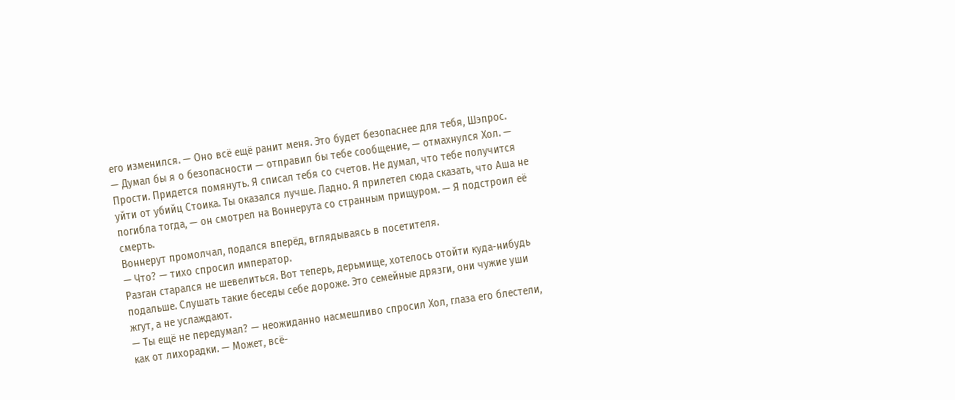его изменился. — Оно всё ещё ранит меня. Это будет безопаснее для тебя, Шэпрос.
— Думал бы я о безопасности — отправил бы тебе сообщение, — отмахнулся Хол. — Прости. Придется помянуть. Я списал тебя со счетов. Не думал, что тебе получится уйти от убийц Стоика. Ты оказался лучше. Ладно. Я прилетел сюда сказать, что Аша не погибла тогда, — он смотрел на Воннерута со странным прищуром. — Я подстроил её смерть.
Воннерут промолчал, подался вперёд, вглядываясь в посетителя.
— Что? — тихо спросил император.
Разган старался не шевелиться. Вот теперь, дерьмище, хотелось отойти куда-нибудь подальше. Слушать такие беседы себе дороже. Это семейные дрязги, они чужие уши жгут, а не услаждают.
— Ты ещё не передумал? — неожиданно насмешливо спросил Хол, глаза его блестели, как от лихорадки. — Может, всё-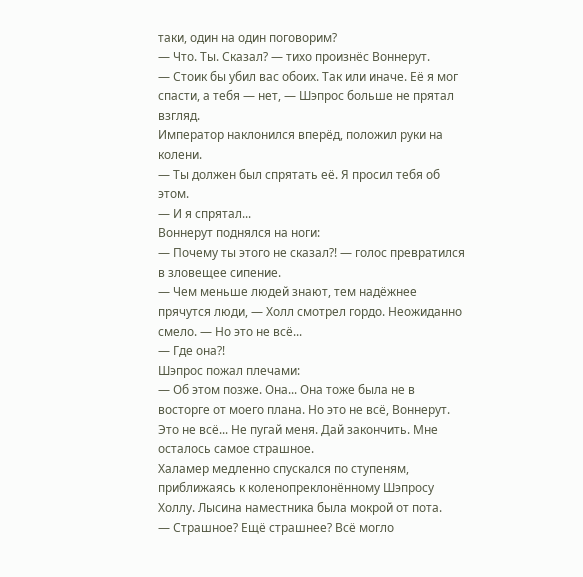таки, один на один поговорим?
— Что. Ты. Сказал? — тихо произнёс Воннерут.
— Стоик бы убил вас обоих. Так или иначе. Её я мог спасти, а тебя — нет, — Шэпрос больше не прятал взгляд.
Император наклонился вперёд, положил руки на колени.
— Ты должен был спрятать её. Я просил тебя об этом.
— И я спрятал...
Воннерут поднялся на ноги:
— Почему ты этого не сказал?! — голос превратился в зловещее сипение.
— Чем меньше людей знают, тем надёжнее прячутся люди, — Холл смотрел гордо. Неожиданно смело. — Но это не всё...
— Где она?!
Шэпрос пожал плечами:
— Об этом позже. Она... Она тоже была не в восторге от моего плана. Но это не всё, Воннерут. Это не всё... Не пугай меня. Дай закончить. Мне осталось самое страшное.
Халамер медленно спускался по ступеням, приближаясь к коленопреклонённому Шэпросу Холлу. Лысина наместника была мокрой от пота.
— Страшное? Ещё страшнее? Всё могло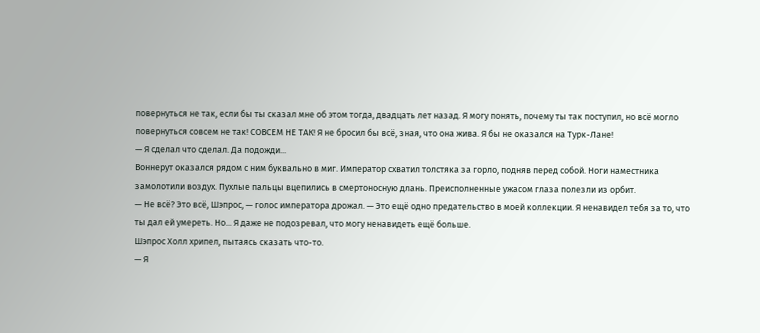повернуться не так, если бы ты сказал мне об этом тогда, двадцать лет назад. Я могу понять, почему ты так поступил, но всё могло повернуться совсем не так! СОВСЕМ НЕ ТАК! Я не бросил бы всё, зная, что она жива. Я бы не оказался на Турк-Лане!
— Я сделал что сделал. Да подожди...
Воннерут оказался рядом с ним буквально в миг. Император схватил толстяка за горло, подняв перед собой. Ноги наместника замолотили воздух. Пухлые пальцы вцепились в смертоносную длань. Преисполненные ужасом глаза полезли из орбит.
— Не всё? Это всё, Шэпрос, — голос императора дрожал. — Это ещё одно предательство в моей коллекции. Я ненавидел тебя за то, что ты дал ей умереть. Но... Я даже не подозревал, что могу ненавидеть ещё больше.
Шэпрос Холл хрипел, пытаясь сказать что-то.
— Я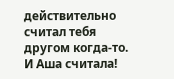действительно считал тебя другом когда-то. И Аша считала!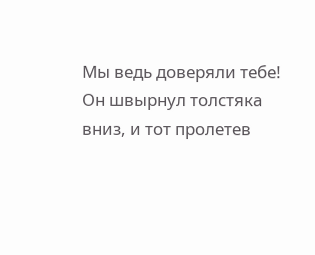Мы ведь доверяли тебе!
Он швырнул толстяка вниз, и тот пролетев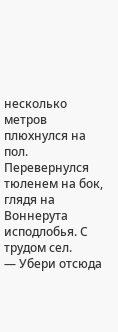несколько метров плюхнулся на пол. Перевернулся тюленем на бок, глядя на Воннерута исподлобья. С трудом сел.
— Убери отсюда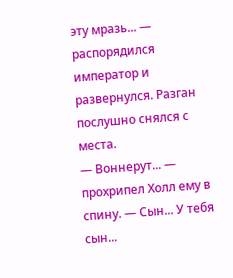эту мразь... — распорядился император и развернулся. Разган послушно снялся с места.
— Воннерут... — прохрипел Холл ему в спину. — Сын... У тебя сын...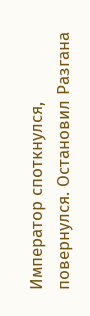Император споткнулся, повернулся. Остановил Разгана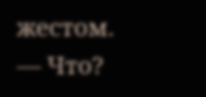жестом.
— Что?